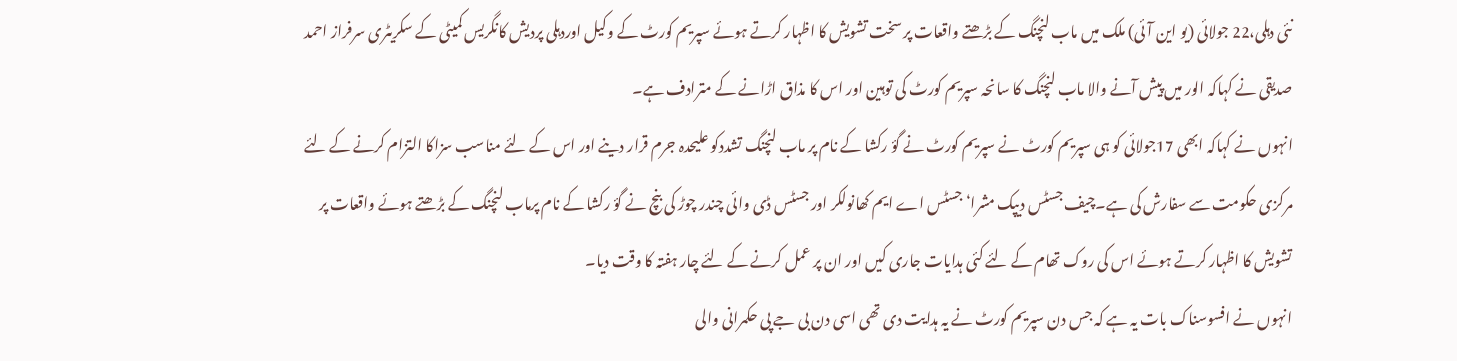نئی دہلی،22 جولائی (یو این آئی) ملک میں ماب لنچنگ کے بڑھتے واقعات پر سخت تشویش کا اظہار کرتے ہوئے سپریم کورٹ کے وکیل اوردہلی پردیش کانگریس کمیٹی کے سکریٹری سرفراز احمد صدیقی نے کہاکہ الور میں پیش آنے والا ماب لنچنگ کا سانحہ سپریم کورٹ کی توہین اور اس کا مذاق اڑانے کے مترادف ہے۔
انہوں نے کہاکہ ابھی 17جولائی کو ہی سپریم کورٹ نے سپریم کورٹ نے گؤ رکشا کے نام پر ماب لنچنگ تشددکو علیحدہ جرم قرار دینے اور اس کے لئے مناسب سزاکا التزام کرنے کے لئے مرکزی حکومت سے سفارش کی ہے۔چیف جسٹس دیپک مشرا‘ جسٹس اے ایم کھانولکر اور جسٹس ڈی وائی چندر چوڑ کی بنچ نے گؤ رکشا کے نام پرماب لنچنگ کے بڑھتے ہوئے واقعات پر تشویش کا اظہار کرتے ہوئے اس کی روک تھام کے لئے کئی ہدایات جاری کیں اور ان پر عمل کرنے کے لئے چار ہفتہ کا وقت دیا۔
انہوں نے افسوسناک بات یہ ہے کہ جس دن سپریم کورٹ نے یہ ہدایت دی تھی اسی دن بی جے پی حکمرانی والی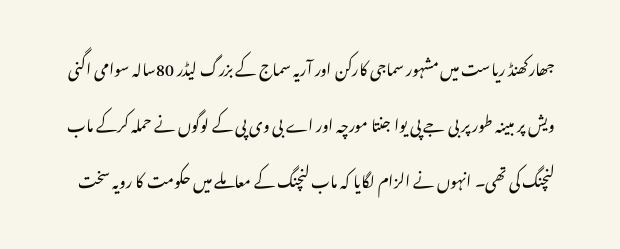جھارکھنڈ ریاست میں مشہور سماجی کارکن اور آریہ سماج کے بزرگ لیڈر 80سالہ سوامی اگنی ویش پر مبینہ طور پر بی جے پی یوا جنتا مورچہ اور اے بی وی پی کے لوگوں نے حملہ کرکے ماب لنچنگ کی تھی۔ انہوں نے الزام لگایا کہ ماب لنچنگ کے معاملے میں حکومت کا رویہ سخت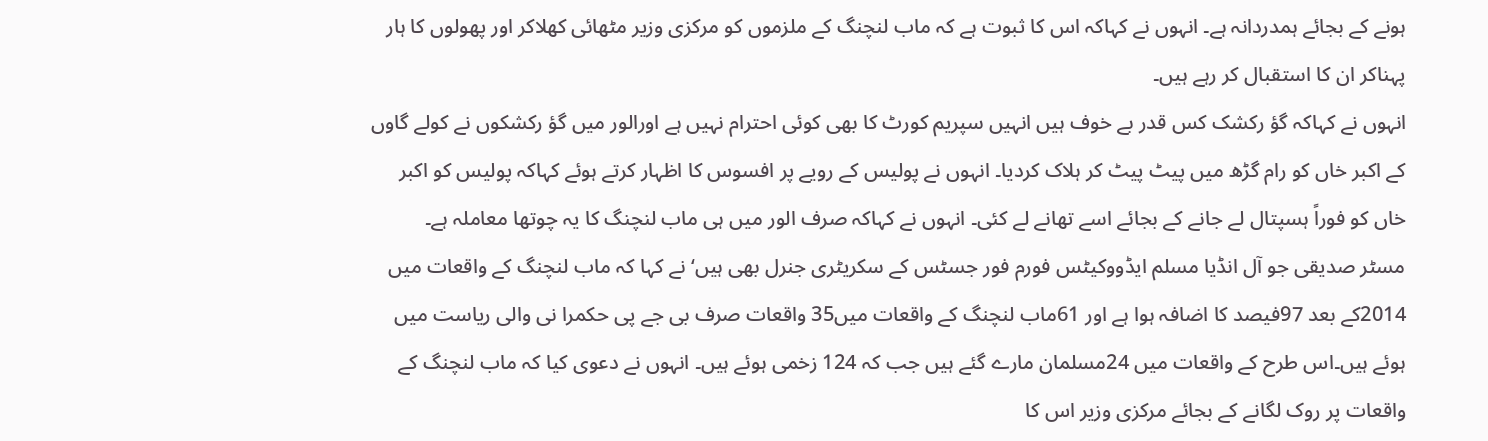ہونے کے بجائے ہمدردانہ ہے۔ انہوں نے کہاکہ اس کا ثبوت ہے کہ ماب لنچنگ کے ملزموں کو مرکزی وزیر مٹھائی کھلاکر اور پھولوں کا ہار پہناکر ان کا استقبال کر رہے ہیں۔
انہوں نے کہاکہ گؤ رکشک کس قدر بے خوف ہیں انہیں سپریم کورٹ کا بھی کوئی احترام نہیں ہے اورالور میں گؤ رکشکوں نے کولے گاوں کے اکبر خاں کو رام گڑھ میں پیٹ پیٹ کر ہلاک کردیا۔ انہوں نے پولیس کے رویے پر افسوس کا اظہار کرتے ہوئے کہاکہ پولیس کو اکبر خاں کو فوراً ہسپتال لے جانے کے بجائے اسے تھانے لے کئی۔ انہوں نے کہاکہ صرف الور میں ہی ماب لنچنگ کا یہ چوتھا معاملہ ہے۔
مسٹر صدیقی جو آل انڈیا مسلم ایڈووکیٹس فورم فور جسٹس کے سکریٹری جنرل بھی ہیں‘ نے کہا کہ ماب لنچنگ کے واقعات میں 2014کے بعد 97فیصد کا اضافہ ہوا ہے اور 61ماب لنچنگ کے واقعات میں35 واقعات صرف بی جے پی حکمرا نی والی ریاست میں ہوئے ہیں۔اس طرح کے واقعات میں 24مسلمان مارے گئے ہیں جب کہ 124 زخمی ہوئے ہیں۔ انہوں نے دعوی کیا کہ ماب لنچنگ کے واقعات پر روک لگانے کے بجائے مرکزی وزیر اس کا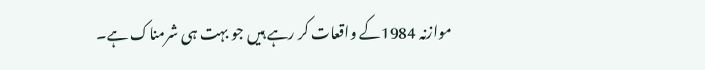موازنہ 1984کے واقعات کر رہے ہیں جو بہت ہی شرمناک ہے۔